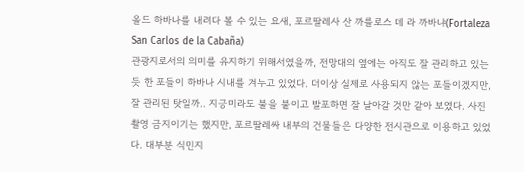올드 하바나를 내려다 볼 수 있는 요새, 포르딸레사 산 까를로스 데 라 까바냐(Fortaleza San Carlos de la Cabaña)
관광지로서의 의미를 유지하기 위해서였을까, 전망대의 옆에는 아직도 잘 관리하고 있는 듯 한 포들이 하바나 시내를 겨누고 있었다. 더이상 실제로 사용되지 않는 포들이겠지만, 잘 관리된 탓일까.. 지긍미라도 불을 붙이고 발포하면 잘 날아갈 것만 같아 보였다. 사진 촬영 금지이기는 했지만, 포르딸레싸 내부의 건물들은 다양한 전시관으로 이용하고 있었다. 대부분 식민지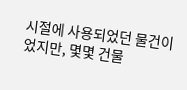시절에 사용되었던 물건이었지만, 몇몇 건물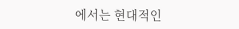에서는 현대적인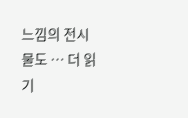느낌의 전시물도 … 더 읽기